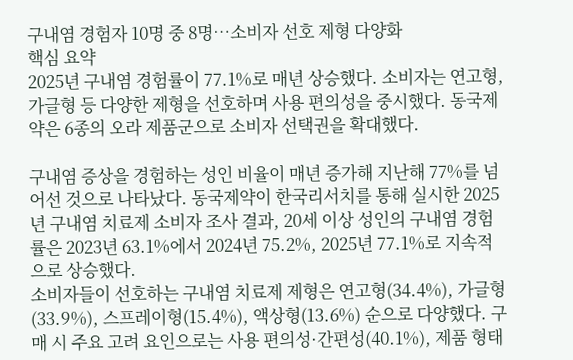구내염 경험자 10명 중 8명…소비자 선호 제형 다양화
핵심 요약
2025년 구내염 경험률이 77.1%로 매년 상승했다. 소비자는 연고형, 가글형 등 다양한 제형을 선호하며 사용 편의성을 중시했다. 동국제약은 6종의 오라 제품군으로 소비자 선택권을 확대했다.

구내염 증상을 경험하는 성인 비율이 매년 증가해 지난해 77%를 넘어선 것으로 나타났다. 동국제약이 한국리서치를 통해 실시한 2025년 구내염 치료제 소비자 조사 결과, 20세 이상 성인의 구내염 경험률은 2023년 63.1%에서 2024년 75.2%, 2025년 77.1%로 지속적으로 상승했다.
소비자들이 선호하는 구내염 치료제 제형은 연고형(34.4%), 가글형(33.9%), 스프레이형(15.4%), 액상형(13.6%) 순으로 다양했다. 구매 시 주요 고려 요인으로는 사용 편의성·간편성(40.1%), 제품 형태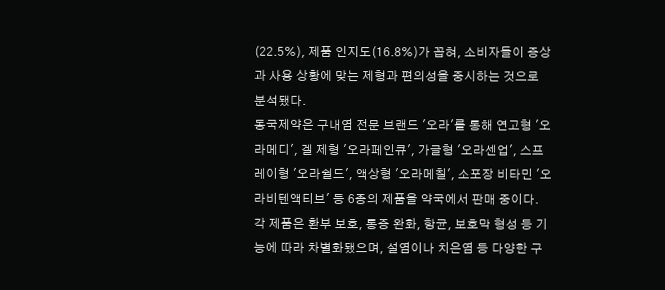(22.5%), 제품 인지도(16.8%)가 꼽혀, 소비자들이 증상과 사용 상황에 맞는 제형과 편의성을 중시하는 것으로 분석됐다.
동국제약은 구내염 전문 브랜드 '오라'를 통해 연고형 '오라메디', 겔 제형 '오라페인큐', 가글형 '오라센업', 스프레이형 '오라쉴드', 액상형 '오라메칠', 소포장 비타민 '오라비텐액티브' 등 6종의 제품을 약국에서 판매 중이다. 각 제품은 환부 보호, 통증 완화, 항균, 보호막 형성 등 기능에 따라 차별화됐으며, 설염이나 치은염 등 다양한 구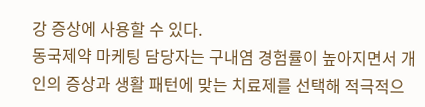강 증상에 사용할 수 있다.
동국제약 마케팅 담당자는 구내염 경험률이 높아지면서 개인의 증상과 생활 패턴에 맞는 치료제를 선택해 적극적으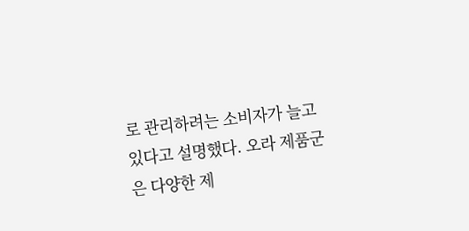로 관리하려는 소비자가 늘고 있다고 설명했다. 오라 제품군은 다양한 제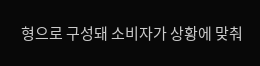형으로 구성돼 소비자가 상황에 맞춰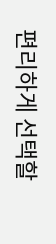편리하게 선택할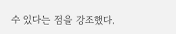수 있다는 점을 강조했다.